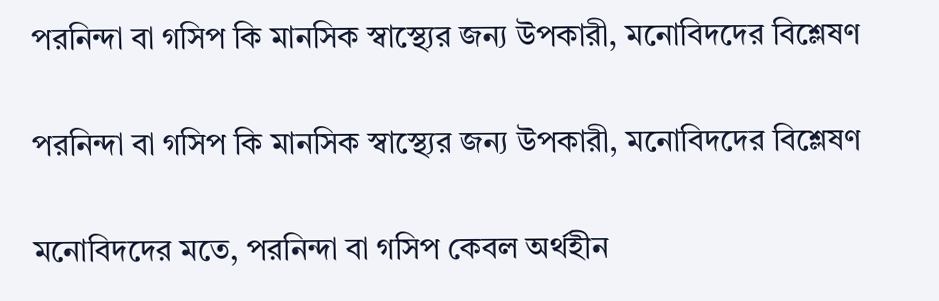পরনিন্দা বা গসিপ কি মানসিক স্বাস্থ্যের জন্য উপকারী, মনোবিদদের বিশ্লেষণ

পরনিন্দা বা গসিপ কি মানসিক স্বাস্থ্যের জন্য উপকারী, মনোবিদদের বিশ্লেষণ

মনোবিদদের মতে, পরনিন্দা বা গসিপ কেবল অর্থহীন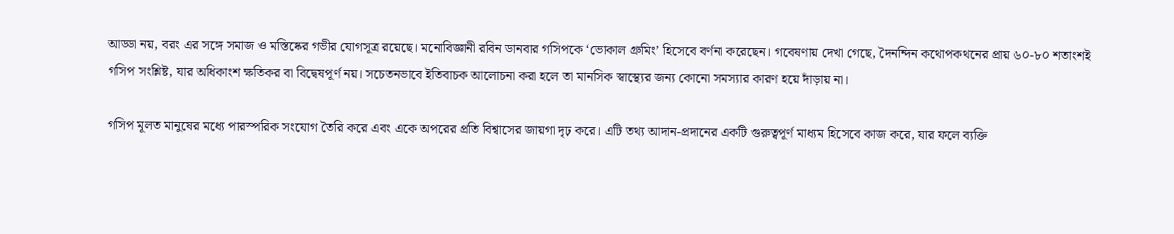আড্ডা নয়, বরং এর সঙ্গে সমাজ ও মস্তিষ্কের গভীর যোগসূত্র রয়েছে। মনোবিজ্ঞানী রবিন ডানবার গসিপকে ‘ভোকাল গ্রুমিং’ হিসেবে বর্ণনা করেছেন। গবেষণায় দেখা গেছে, দৈনন্দিন কথোপকথনের প্রায় ৬০-৮০ শতাংশই গসিপ সংশ্লিষ্ট, যার অধিকাংশ ক্ষতিকর বা বিদ্বেষপূর্ণ নয়। সচেতনভাবে ইতিবাচক আলোচনা করা হলে তা মানসিক স্বাস্থ্যের জন্য কোনো সমস্যার কারণ হয়ে দাঁড়ায় না।

গসিপ মূলত মানুষের মধ্যে পারস্পরিক সংযোগ তৈরি করে এবং একে অপরের প্রতি বিশ্বাসের জায়গা দৃঢ় করে। এটি তথ্য আদান-প্রদানের একটি গুরুত্বপূর্ণ মাধ্যম হিসেবে কাজ করে, যার ফলে ব্যক্তি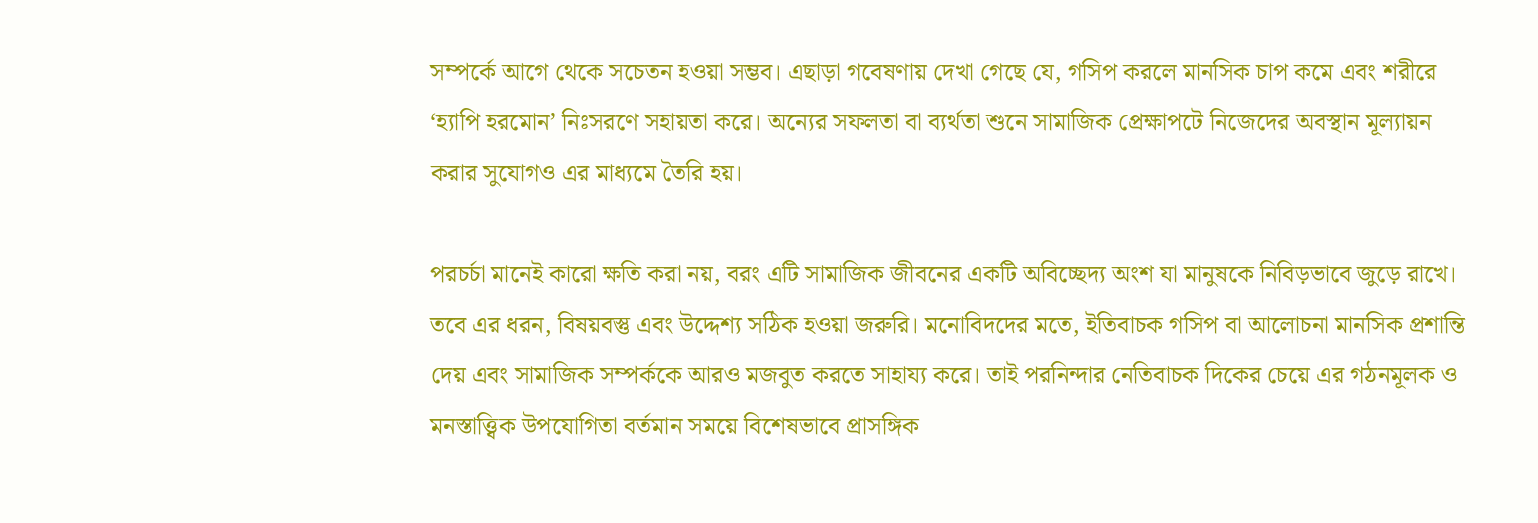সম্পর্কে আগে থেকে সচেতন হওয়া সম্ভব। এছাড়া গবেষণায় দেখা গেছে যে, গসিপ করলে মানসিক চাপ কমে এবং শরীরে ‘হ্যাপি হরমোন’ নিঃসরণে সহায়তা করে। অন্যের সফলতা বা ব্যর্থতা শুনে সামাজিক প্রেক্ষাপটে নিজেদের অবস্থান মূল্যায়ন করার সুযোগও এর মাধ্যমে তৈরি হয়।

পরচর্চা মানেই কারো ক্ষতি করা নয়, বরং এটি সামাজিক জীবনের একটি অবিচ্ছেদ্য অংশ যা মানুষকে নিবিড়ভাবে জুড়ে রাখে। তবে এর ধরন, বিষয়বস্তু এবং উদ্দেশ্য সঠিক হওয়া জরুরি। মনোবিদদের মতে, ইতিবাচক গসিপ বা আলোচনা মানসিক প্রশান্তি দেয় এবং সামাজিক সম্পর্ককে আরও মজবুত করতে সাহায্য করে। তাই পরনিন্দার নেতিবাচক দিকের চেয়ে এর গঠনমূলক ও মনস্তাত্ত্বিক উপযোগিতা বর্তমান সময়ে বিশেষভাবে প্রাসঙ্গিক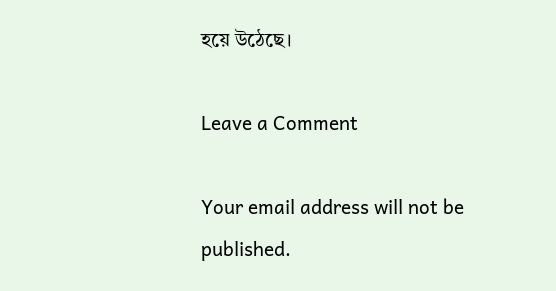হয়ে উঠেছে।

Leave a Comment

Your email address will not be published.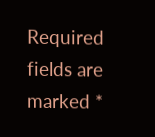Required fields are marked *